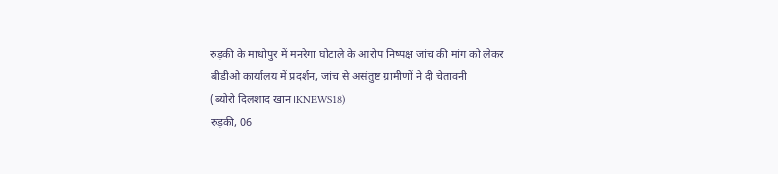रुड़की के माधोपुर में मनरेगा घोटाले के आरोप निष्पक्ष जांच की मांग को लेकर बीडीओ कार्यालय में प्रदर्शन, जांच से असंतुष्ट ग्रामीणों ने दी चेतावनी
(ब्योरो दिलशाद खान।KNEWS18)
रुड़की, 06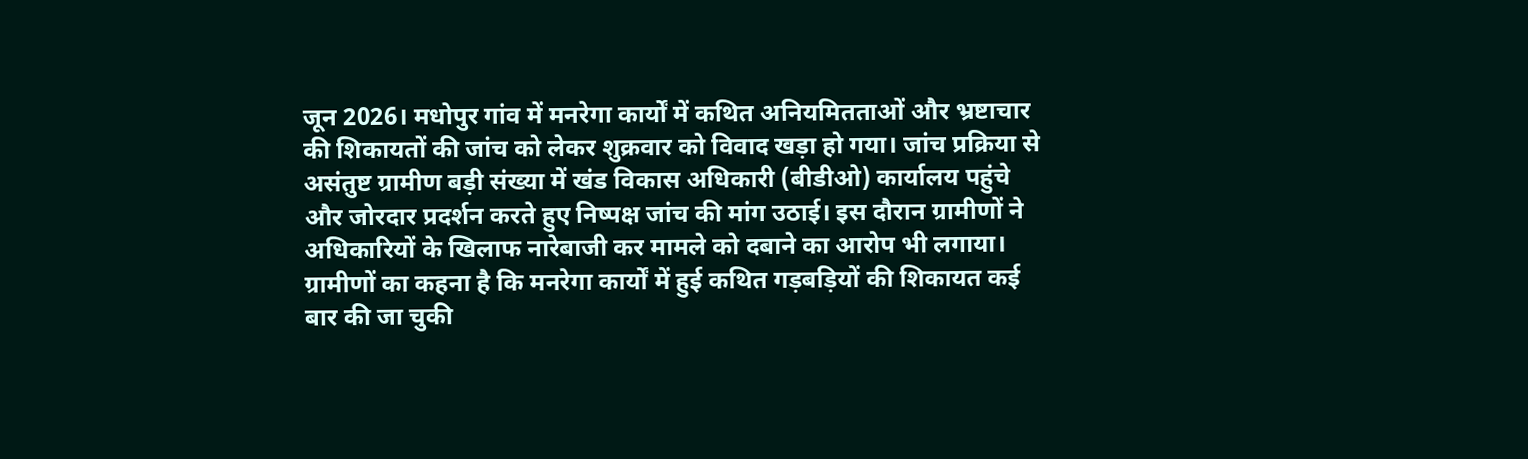जून 2026। मधोपुर गांव में मनरेगा कार्यों में कथित अनियमितताओं और भ्रष्टाचार की शिकायतों की जांच को लेकर शुक्रवार को विवाद खड़ा हो गया। जांच प्रक्रिया से असंतुष्ट ग्रामीण बड़ी संख्या में खंड विकास अधिकारी (बीडीओ) कार्यालय पहुंचे और जोरदार प्रदर्शन करते हुए निष्पक्ष जांच की मांग उठाई। इस दौरान ग्रामीणों ने अधिकारियों के खिलाफ नारेबाजी कर मामले को दबाने का आरोप भी लगाया।
ग्रामीणों का कहना है कि मनरेगा कार्यों में हुई कथित गड़बड़ियों की शिकायत कई बार की जा चुकी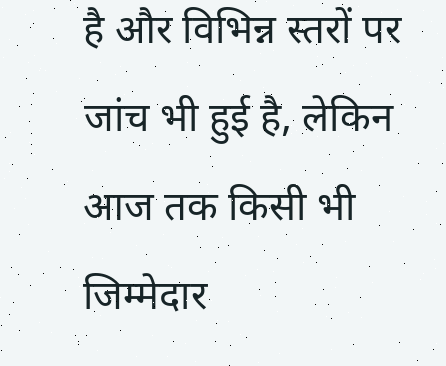है और विभिन्न स्तरों पर जांच भी हुई है, लेकिन आज तक किसी भी जिम्मेदार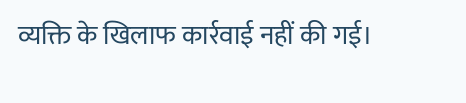व्यक्ति के खिलाफ कार्रवाई नहीं की गई।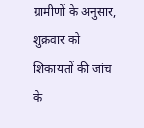ग्रामीणों के अनुसार, शुक्रवार को शिकायतों की जांच के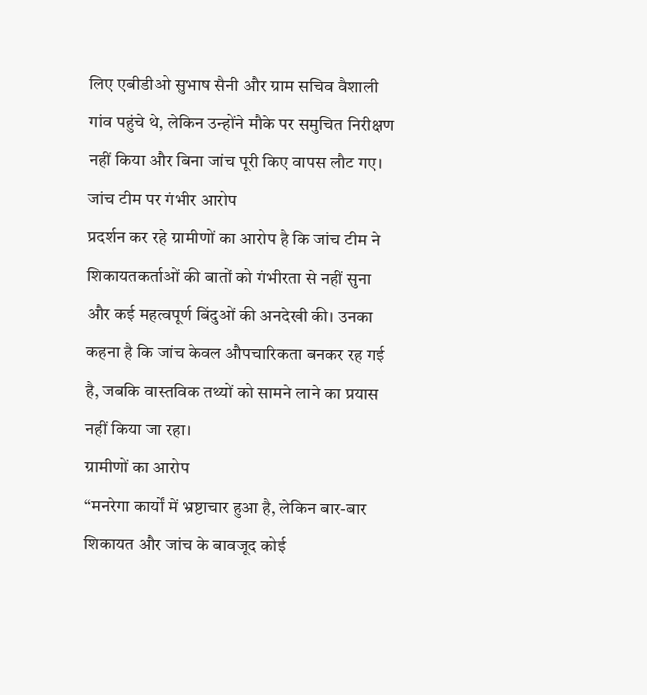लिए एबीडीओ सुभाष सैनी और ग्राम सचिव वैशाली गांव पहुंचे थे, लेकिन उन्होंने मौके पर समुचित निरीक्षण नहीं किया और बिना जांच पूरी किए वापस लौट गए।
जांच टीम पर गंभीर आरोप
प्रदर्शन कर रहे ग्रामीणों का आरोप है कि जांच टीम ने शिकायतकर्ताओं की बातों को गंभीरता से नहीं सुना और कई महत्वपूर्ण बिंदुओं की अनदेखी की। उनका कहना है कि जांच केवल औपचारिकता बनकर रह गई है, जबकि वास्तविक तथ्यों को सामने लाने का प्रयास नहीं किया जा रहा।
ग्रामीणों का आरोप
“मनरेगा कार्यों में भ्रष्टाचार हुआ है, लेकिन बार-बार शिकायत और जांच के बावजूद कोई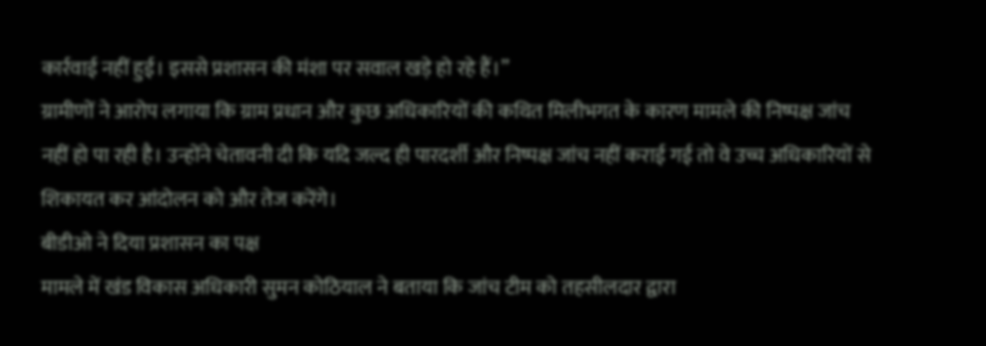कार्रवाई नहीं हुई। इससे प्रशासन की मंशा पर सवाल खड़े हो रहे हैं।”
ग्रामीणों ने आरोप लगाया कि ग्राम प्रधान और कुछ अधिकारियों की कथित मिलीभगत के कारण मामले की निष्पक्ष जांच नहीं हो पा रही है। उन्होंने चेतावनी दी कि यदि जल्द ही पारदर्शी और निष्पक्ष जांच नहीं कराई गई तो वे उच्च अधिकारियों से शिकायत कर आंदोलन को और तेज करेंगे।
बीडीओ ने दिया प्रशासन का पक्ष
मामले में खंड विकास अधिकारी सुमन कोठियाल ने बताया कि जांच टीम को तहसीलदार द्वारा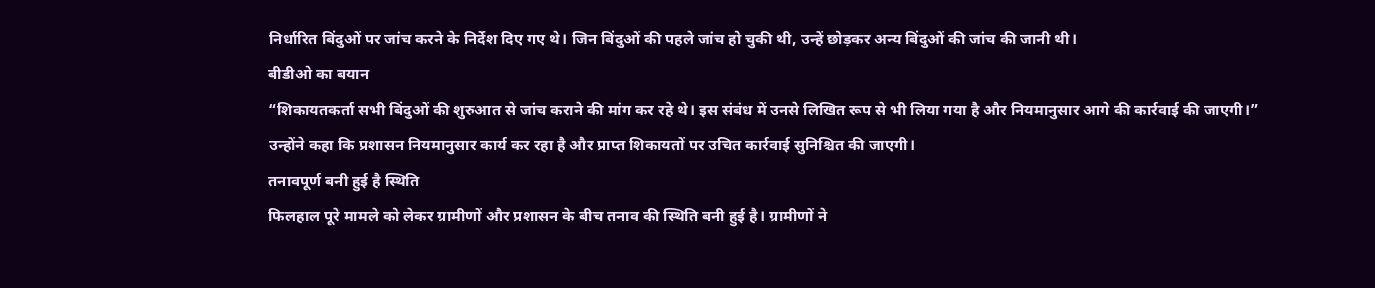निर्धारित बिंदुओं पर जांच करने के निर्देश दिए गए थे। जिन बिंदुओं की पहले जांच हो चुकी थी, उन्हें छोड़कर अन्य बिंदुओं की जांच की जानी थी।
बीडीओ का बयान
“शिकायतकर्ता सभी बिंदुओं की शुरुआत से जांच कराने की मांग कर रहे थे। इस संबंध में उनसे लिखित रूप से भी लिया गया है और नियमानुसार आगे की कार्रवाई की जाएगी।”
उन्होंने कहा कि प्रशासन नियमानुसार कार्य कर रहा है और प्राप्त शिकायतों पर उचित कार्रवाई सुनिश्चित की जाएगी।
तनावपूर्ण बनी हुई है स्थिति
फिलहाल पूरे मामले को लेकर ग्रामीणों और प्रशासन के बीच तनाव की स्थिति बनी हुई है। ग्रामीणों ने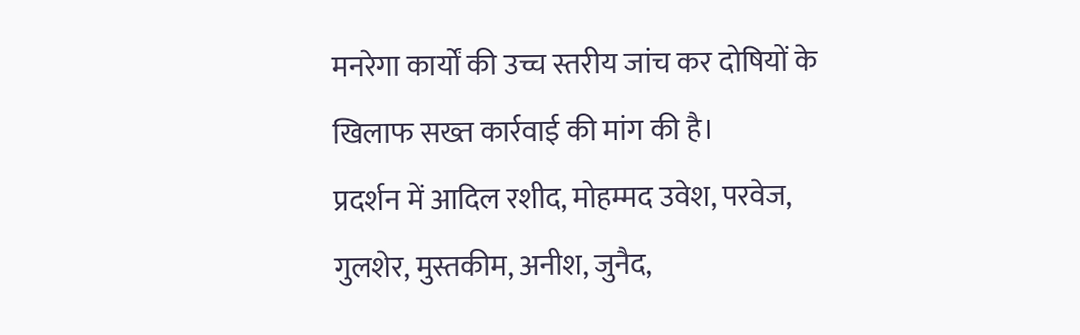मनरेगा कार्यों की उच्च स्तरीय जांच कर दोषियों के खिलाफ सख्त कार्रवाई की मांग की है।
प्रदर्शन में आदिल रशीद, मोहम्मद उवेश, परवेज, गुलशेर, मुस्तकीम, अनीश, जुनैद,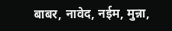बाबर, नावेद, नईम, मुन्ना,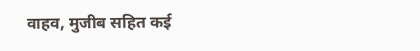वाहव, मुजीब सहित कई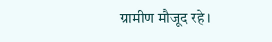ग्रामीण मौजूद रहे।